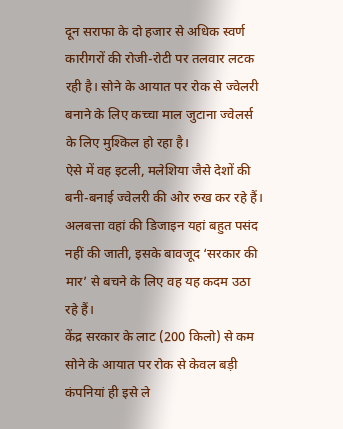दून सराफा के दो हजार से अधिक स्वर्ण कारीगरों की रोजी-रोटी पर तलवार लटक रही है। सोने के आयात पर रोक से ज्वेलरी बनाने के लिए कच्चा माल जुटाना ज्वेलर्स के लिए मुश्किल हो रहा है।
ऐसे में वह इटली, मलेशिया जैसे देशों की बनी-बनाई ज्वेलरी की ओर रुख कर रहे हैं। अलबत्ता वहां की डिजाइन यहां बहुत पसंद नहीं की जाती, इसके बावजूद ‘सरकार की मार’ से बचने के लिए वह यह कदम उठा रहे हैं।
केंद्र सरकार के लाट (200 किलो) से कम सोने के आयात पर रोक से केवल बड़ी कंपनियां ही इसे ले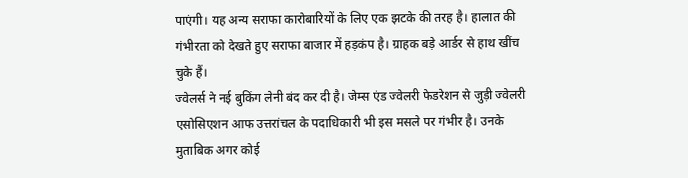पाएंगी। यह अन्य सराफा कारोबारियों के लिए एक झटके की तरह है। हालात की गंभीरता को देखते हुए सराफा बाजार में हड़कंप है। ग्राहक बड़े आर्डर से हाथ खींच चुके हैं।
ज्वेलर्स ने नई बुकिंग लेनी बंद कर दी है। जेम्स एंड ज्वेलरी फेडरेशन से जुड़ी ज्वेलरी एसोसिएशन आफ उत्तरांचल के पदाधिकारी भी इस मसले पर गंभीर है। उनके मुताबिक अगर कोई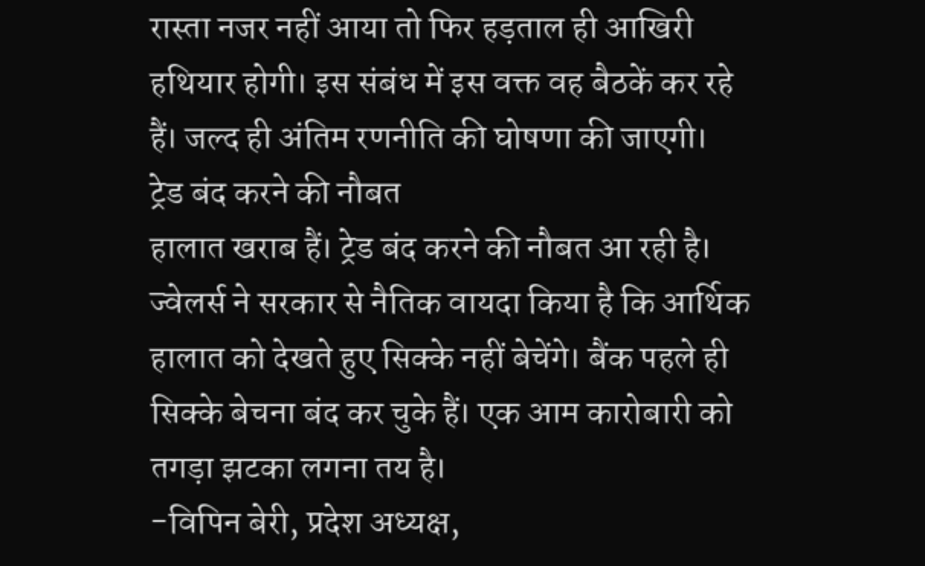रास्ता नजर नहीं आया तो फिर हड़ताल ही आखिरी हथियार होगी। इस संबंध में इस वक्त वह बैठकें कर रहे हैं। जल्द ही अंतिम रणनीति की घोषणा की जाएगी।
ट्रेड बंद करने की नौबत
हालात खराब हैं। ट्रेड बंद करने की नौबत आ रही है। ज्वेलर्स ने सरकार से नैतिक वायदा किया है कि आर्थिक हालात को देखते हुए सिक्के नहीं बेचेंगे। बैंक पहले ही सिक्के बेचना बंद कर चुके हैं। एक आम कारोबारी को तगड़ा झटका लगना तय है।
-विपिन बेरी, प्रदेश अध्यक्ष,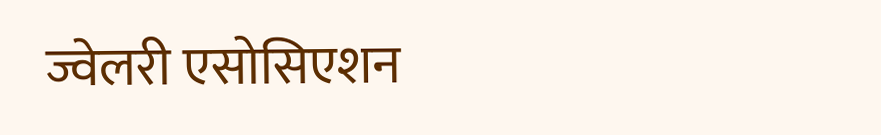ज्वेलरी एसोसिएशन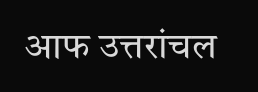आफ उत्तरांचल